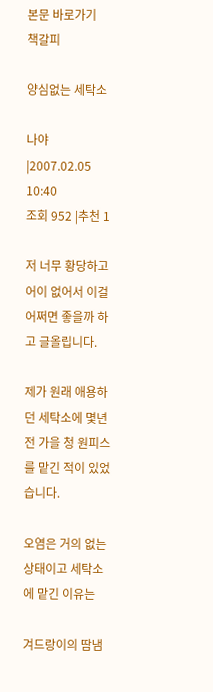본문 바로가기
책갈피

양심없는 세탁소

나야 |2007.02.05 10:40
조회 952 |추천 1

저 너무 황당하고 어이 없어서 이걸 어쩌면 좋을까 하고 글올립니다.

제가 원래 애용하던 세탁소에 몇년전 가을 청 원피스를 맡긴 적이 있었습니다.

오염은 거의 없는 상태이고 세탁소에 맡긴 이유는

겨드랑이의 땀냄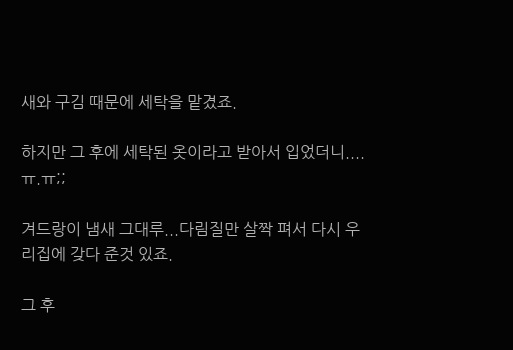새와 구김 때문에 세탁을 맡겼죠.

하지만 그 후에 세탁된 옷이라고 받아서 입었더니....ㅠ.ㅠ;;

겨드랑이 냄새 그대루...다림질만 살짝 펴서 다시 우리집에 갖다 준것 있죠.

그 후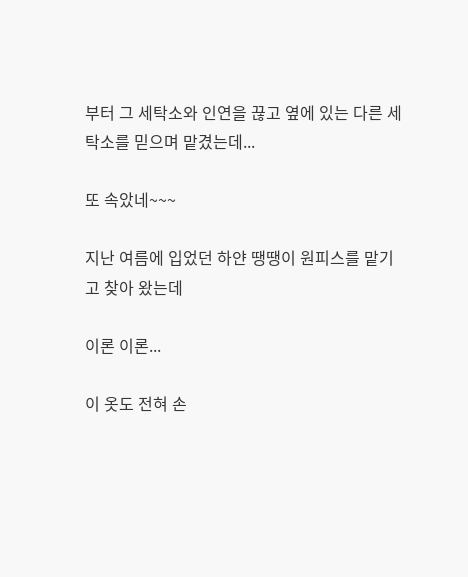부터 그 세탁소와 인연을 끊고 옆에 있는 다른 세탁소를 믿으며 맡겼는데...

또 속았네~~~

지난 여름에 입었던 하얀 땡땡이 원피스를 맡기고 찾아 왔는데

이론 이론...

이 옷도 전혀 손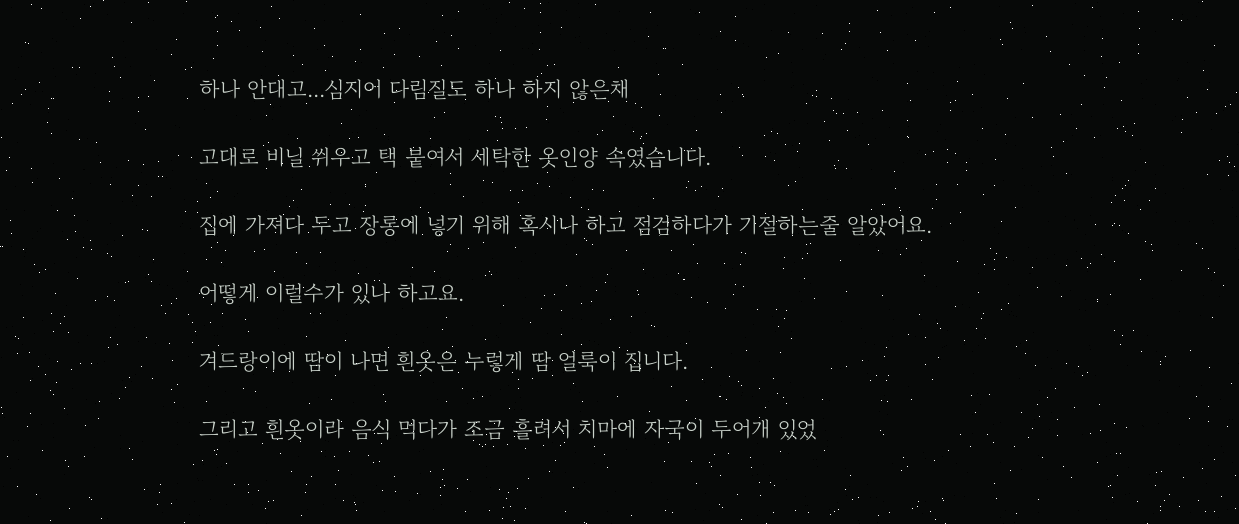하나 안대고...심지어 다림질도 하나 하지 않은채

고대로 비닐 쒸우고 택 붙여서 세탁한 옷인양 속였습니다.

집에 가져다 두고 장롱에 넣기 위해 혹시나 하고 점검하다가 기절하는줄 알았어요.

어떻게 이럴수가 있나 하고요.

겨드랑이에 땀이 나면 흰옷은 누렇게 땀 얼룩이 집니다.

그리고 흰옷이라 음식 먹다가 조금 흘려서 치마에 자국이 두어개 있었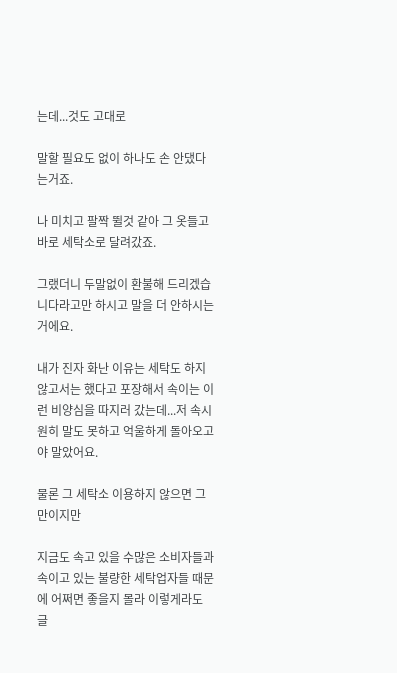는데...것도 고대로

말할 필요도 없이 하나도 손 안댔다는거죠.

나 미치고 팔짝 뛸것 같아 그 옷들고 바로 세탁소로 달려갔죠.

그랬더니 두말없이 환불해 드리겠습니다라고만 하시고 말을 더 안하시는 거에요.

내가 진자 화난 이유는 세탁도 하지 않고서는 했다고 포장해서 속이는 이런 비양심을 따지러 갔는데...저 속시원히 말도 못하고 억울하게 돌아오고야 말았어요.

물론 그 세탁소 이용하지 않으면 그만이지만

지금도 속고 있을 수많은 소비자들과 속이고 있는 불량한 세탁업자들 때문에 어쩌면 좋을지 몰라 이렇게라도 글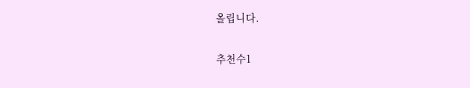올립니다.

추천수1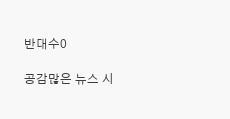반대수0

공감많은 뉴스 시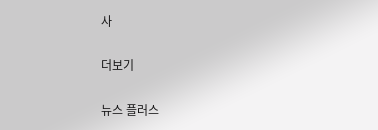사

더보기

뉴스 플러스